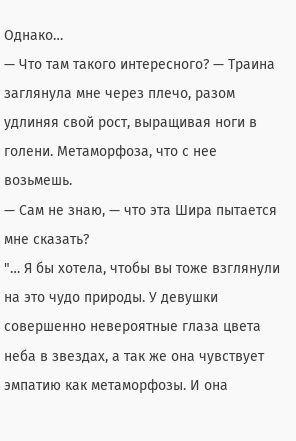Однако…
— Что там такого интересного? — Траина заглянула мне через плечо, разом удлиняя свой рост, выращивая ноги в голени. Метаморфоза, что с нее возьмешь.
— Сам не знаю, — что эта Шира пытается мне сказать?
"… Я бы хотела, чтобы вы тоже взглянули на это чудо природы. У девушки совершенно невероятные глаза цвета неба в звездах, а так же она чувствует эмпатию как метаморфозы. И она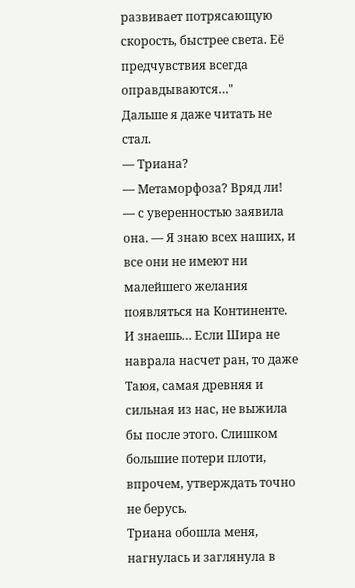развивает потрясающую скорость, быстрее света. Её предчувствия всегда оправдываются…"
Дальше я даже читать не стал.
— Триана?
— Метаморфоза? Вряд ли! — с уверенностью заявила она. — Я знаю всех наших, и все они не имеют ни малейшего желания появляться на Континенте. И знаешь… Если Шира не наврала насчет ран, то даже Таюя, самая древняя и сильная из нас, не выжила бы после этого. Слишком большие потери плоти, впрочем, утверждать точно не берусь.
Триана обошла меня, нагнулась и заглянула в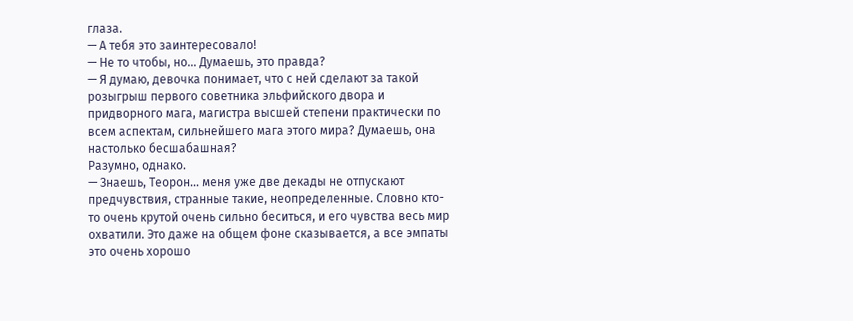глаза.
— А тебя это заинтересовало!
— Не то чтобы, но… Думаешь, это правда?
— Я думаю, девочка понимает, что с ней сделают за такой розыгрыш первого советника эльфийского двора и придворного мага, магистра высшей степени практически по всем аспектам, сильнейшего мага этого мира? Думаешь, она настолько бесшабашная?
Разумно, однако.
— Знаешь, Теорон… меня уже две декады не отпускают предчувствия, странные такие, неопределенные. Словно кто-то очень крутой очень сильно беситься, и его чувства весь мир охватили. Это даже на общем фоне сказывается, а все эмпаты это очень хорошо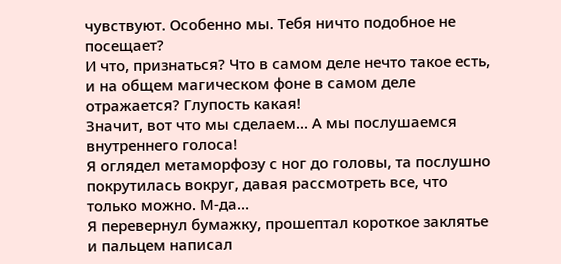чувствуют. Особенно мы. Тебя ничто подобное не посещает?
И что, признаться? Что в самом деле нечто такое есть, и на общем магическом фоне в самом деле отражается? Глупость какая!
Значит, вот что мы сделаем… А мы послушаемся внутреннего голоса!
Я оглядел метаморфозу с ног до головы, та послушно покрутилась вокруг, давая рассмотреть все, что только можно. М-да…
Я перевернул бумажку, прошептал короткое заклятье и пальцем написал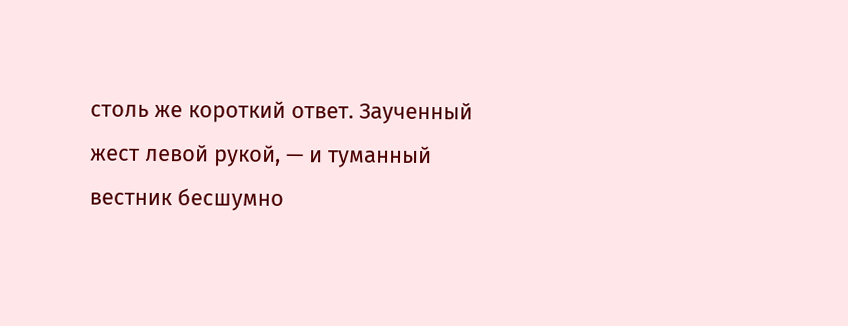столь же короткий ответ. Заученный жест левой рукой, — и туманный вестник бесшумно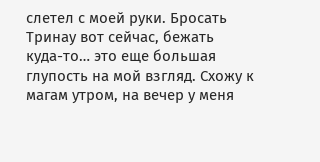слетел с моей руки. Бросать Тринау вот сейчас, бежать куда-то… это еще большая глупость на мой взгляд. Схожу к магам утром, на вечер у меня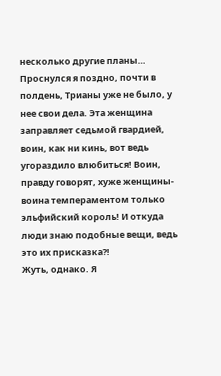несколько другие планы…
Проснулся я поздно, почти в полдень, Трианы уже не было, у нее свои дела. Эта женщина заправляет седьмой гвардией, воин, как ни кинь, вот ведь угораздило влюбиться! Воин, правду говорят, хуже женщины-воина темпераментом только эльфийский король! И откуда люди знаю подобные вещи, ведь это их присказка?!
Жуть, однако. Я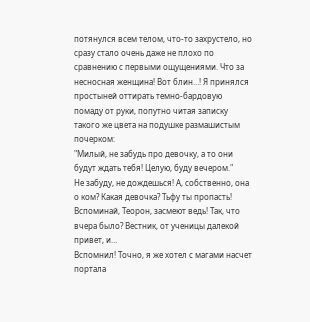потянулся всем телом, что-то захрустело, но сразу стало очень даже не плохо по сравнению с первыми ощущениями. Что за несносная женщина! Вот блин…! Я принялся простыней оттирать темно-бардовую помаду от руки, попутно читая записку такого же цвета на подушке размашистым почерком:
"Милый, не забудь про девочку, а то они будут ждать тебя! Целую, буду вечером."
Не забуду, не дождешься! А, собственно, она о ком? Какая девочка? Тьфу ты пропасть! Вспоминай, Теорон, засмеют ведь! Так, что вчера было? Вестник, от ученицы далекой привет, и…
Вспомнил! Точно, я же хотел с магами насчет портала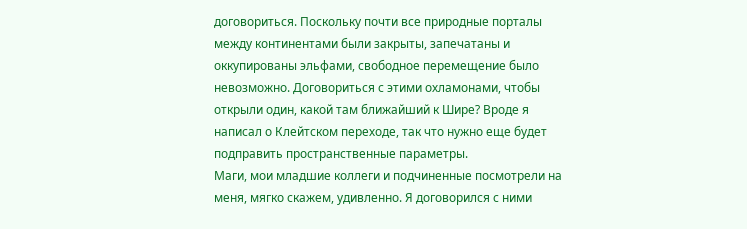договориться. Поскольку почти все природные порталы между континентами были закрыты, запечатаны и оккупированы эльфами, свободное перемещение было невозможно. Договориться с этими охламонами, чтобы открыли один, какой там ближайший к Шире? Вроде я написал о Клейтском переходе, так что нужно еще будет подправить пространственные параметры.
Маги, мои младшие коллеги и подчиненные посмотрели на меня, мягко скажем, удивленно. Я договорился с ними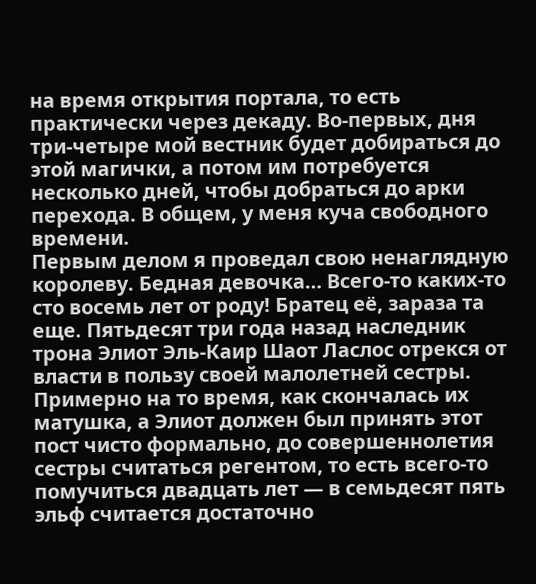на время открытия портала, то есть практически через декаду. Во-первых, дня три-четыре мой вестник будет добираться до этой магички, а потом им потребуется несколько дней, чтобы добраться до арки перехода. В общем, у меня куча свободного времени.
Первым делом я проведал свою ненаглядную королеву. Бедная девочка… Всего-то каких-то сто восемь лет от роду! Братец её, зараза та еще. Пятьдесят три года назад наследник трона Элиот Эль-Каир Шаот Ласлос отрекся от власти в пользу своей малолетней сестры. Примерно на то время, как скончалась их матушка, а Элиот должен был принять этот пост чисто формально, до совершеннолетия сестры считаться регентом, то есть всего-то помучиться двадцать лет — в семьдесят пять эльф считается достаточно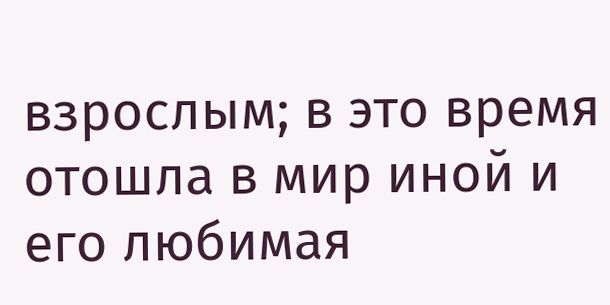взрослым; в это время отошла в мир иной и его любимая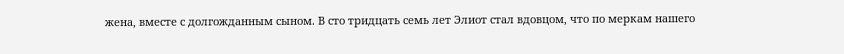жена, вместе с долгожданным сыном. В сто тридцать семь лет Элиот стал вдовцом, что по меркам нашего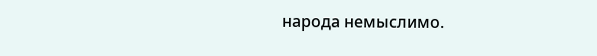народа немыслимо.